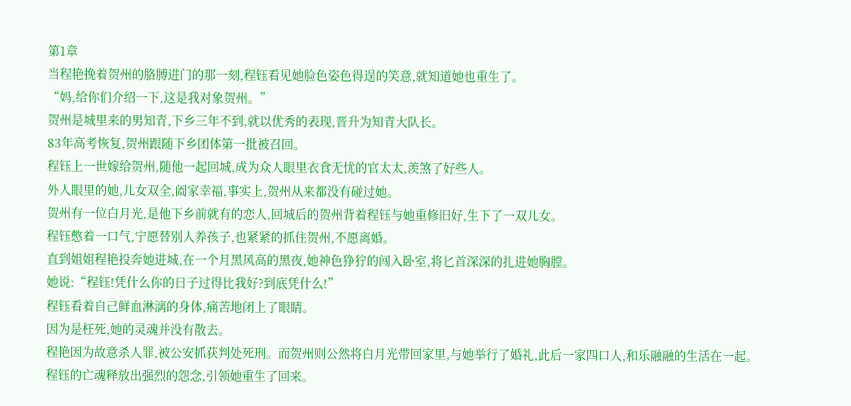第1章
当程艳挽着贺州的胳膊进门的那一刻,程钰看见她脸色姿色得逞的笑意,就知道她也重生了。
“妈,给你们介绍一下,这是我对象贺州。”
贺州是城里来的男知青,下乡三年不到,就以优秀的表现,晋升为知青大队长。
83年高考恢复,贺州跟随下乡团体第一批被召回。
程钰上一世嫁给贺州,随他一起回城,成为众人眼里衣食无忧的官太太,羡煞了好些人。
外人眼里的她,儿女双全,阖家幸福,事实上,贺州从来都没有碰过她。
贺州有一位白月光,是他下乡前就有的恋人,回城后的贺州背着程钰与她重修旧好,生下了一双儿女。
程钰憋着一口气,宁愿替别人养孩子,也紧紧的抓住贺州,不愿离婚。
直到姐姐程艳投奔她进城,在一个月黑风高的黑夜,她神色狰狞的闯入卧室,将匕首深深的扎进她胸膛。
她说:“程钰!凭什么你的日子过得比我好?到底凭什么!”
程钰看着自己鲜血淋漓的身体,痛苦地闭上了眼睛。
因为是枉死,她的灵魂并没有散去。
程艳因为故意杀人罪,被公安抓获判处死刑。而贺州则公然将白月光带回家里,与她举行了婚礼,此后一家四口人,和乐融融的生活在一起。
程钰的亡魂释放出强烈的怨念,引领她重生了回来。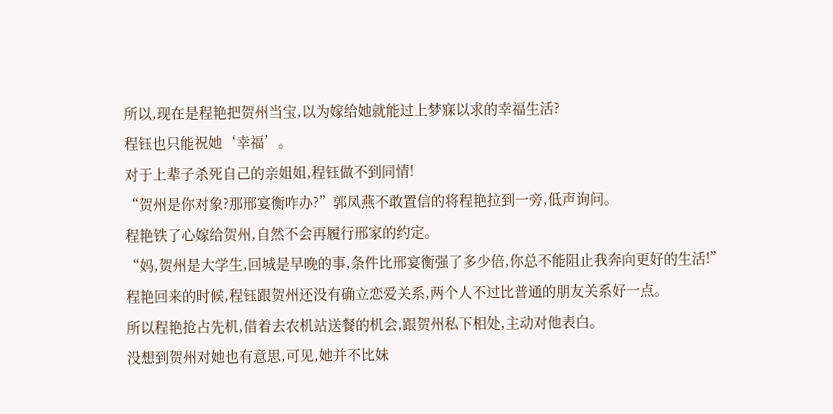所以,现在是程艳把贺州当宝,以为嫁给她就能过上梦寐以求的幸福生活?
程钰也只能祝她‘幸福’。
对于上辈子杀死自己的亲姐姐,程钰做不到同情!
“贺州是你对象?那邢宴衡咋办?”郭凤燕不敢置信的将程艳拉到一旁,低声询问。
程艳铁了心嫁给贺州,自然不会再履行邢家的约定。
“妈,贺州是大学生,回城是早晚的事,条件比邢宴衡强了多少倍,你总不能阻止我奔向更好的生活!”
程艳回来的时候,程钰跟贺州还没有确立恋爱关系,两个人不过比普通的朋友关系好一点。
所以程艳抢占先机,借着去农机站送餐的机会,跟贺州私下相处,主动对他表白。
没想到贺州对她也有意思,可见,她并不比妹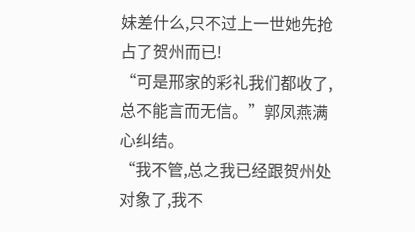妹差什么,只不过上一世她先抢占了贺州而已!
“可是邢家的彩礼我们都收了,总不能言而无信。”郭凤燕满心纠结。
“我不管,总之我已经跟贺州处对象了,我不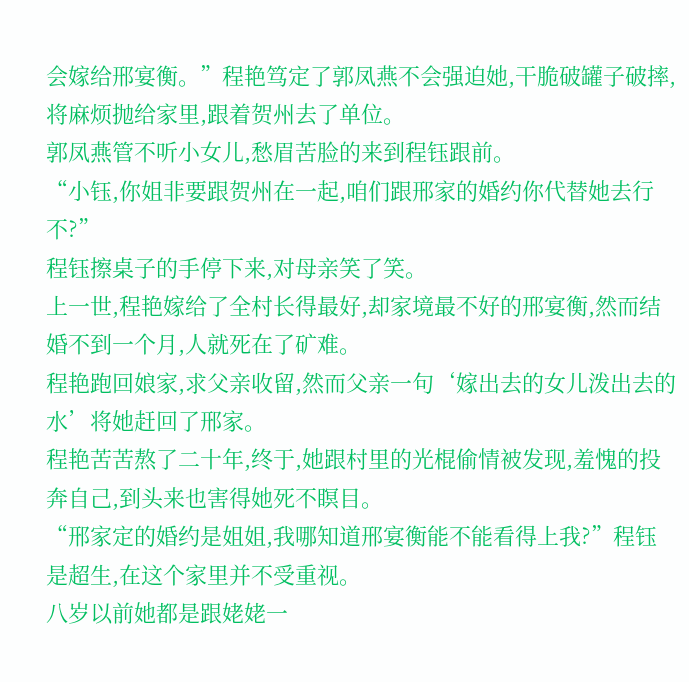会嫁给邢宴衡。”程艳笃定了郭凤燕不会强迫她,干脆破罐子破摔,将麻烦抛给家里,跟着贺州去了单位。
郭凤燕管不听小女儿,愁眉苦脸的来到程钰跟前。
“小钰,你姐非要跟贺州在一起,咱们跟邢家的婚约你代替她去行不?”
程钰擦桌子的手停下来,对母亲笑了笑。
上一世,程艳嫁给了全村长得最好,却家境最不好的邢宴衡,然而结婚不到一个月,人就死在了矿难。
程艳跑回娘家,求父亲收留,然而父亲一句‘嫁出去的女儿泼出去的水’将她赶回了邢家。
程艳苦苦熬了二十年,终于,她跟村里的光棍偷情被发现,羞愧的投奔自己,到头来也害得她死不瞑目。
“邢家定的婚约是姐姐,我哪知道邢宴衡能不能看得上我?”程钰是超生,在这个家里并不受重视。
八岁以前她都是跟姥姥一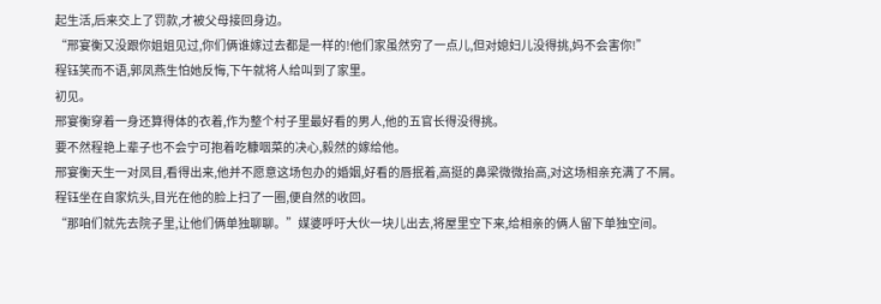起生活,后来交上了罚款,才被父母接回身边。
“邢宴衡又没跟你姐姐见过,你们俩谁嫁过去都是一样的!他们家虽然穷了一点儿,但对媳妇儿没得挑,妈不会害你!”
程钰笑而不语,郭凤燕生怕她反悔,下午就将人给叫到了家里。
初见。
邢宴衡穿着一身还算得体的衣着,作为整个村子里最好看的男人,他的五官长得没得挑。
要不然程艳上辈子也不会宁可抱着吃糠咽菜的决心,毅然的嫁给他。
邢宴衡天生一对凤目,看得出来,他并不愿意这场包办的婚姻,好看的唇抿着,高挺的鼻梁微微抬高,对这场相亲充满了不屑。
程钰坐在自家炕头,目光在他的脸上扫了一圈,便自然的收回。
“那咱们就先去院子里,让他们俩单独聊聊。”媒婆呼吁大伙一块儿出去,将屋里空下来,给相亲的俩人留下单独空间。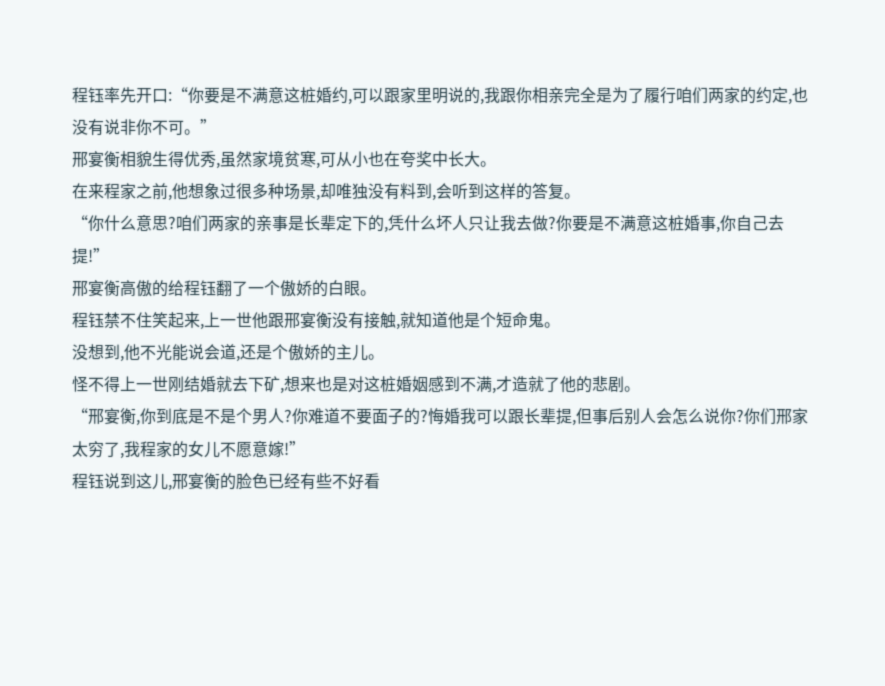程钰率先开口:“你要是不满意这桩婚约,可以跟家里明说的,我跟你相亲完全是为了履行咱们两家的约定,也没有说非你不可。”
邢宴衡相貌生得优秀,虽然家境贫寒,可从小也在夸奖中长大。
在来程家之前,他想象过很多种场景,却唯独没有料到,会听到这样的答复。
“你什么意思?咱们两家的亲事是长辈定下的,凭什么坏人只让我去做?你要是不满意这桩婚事,你自己去提!”
邢宴衡高傲的给程钰翻了一个傲娇的白眼。
程钰禁不住笑起来,上一世他跟邢宴衡没有接触,就知道他是个短命鬼。
没想到,他不光能说会道,还是个傲娇的主儿。
怪不得上一世刚结婚就去下矿,想来也是对这桩婚姻感到不满,才造就了他的悲剧。
“邢宴衡,你到底是不是个男人?你难道不要面子的?悔婚我可以跟长辈提,但事后别人会怎么说你?你们邢家太穷了,我程家的女儿不愿意嫁!”
程钰说到这儿,邢宴衡的脸色已经有些不好看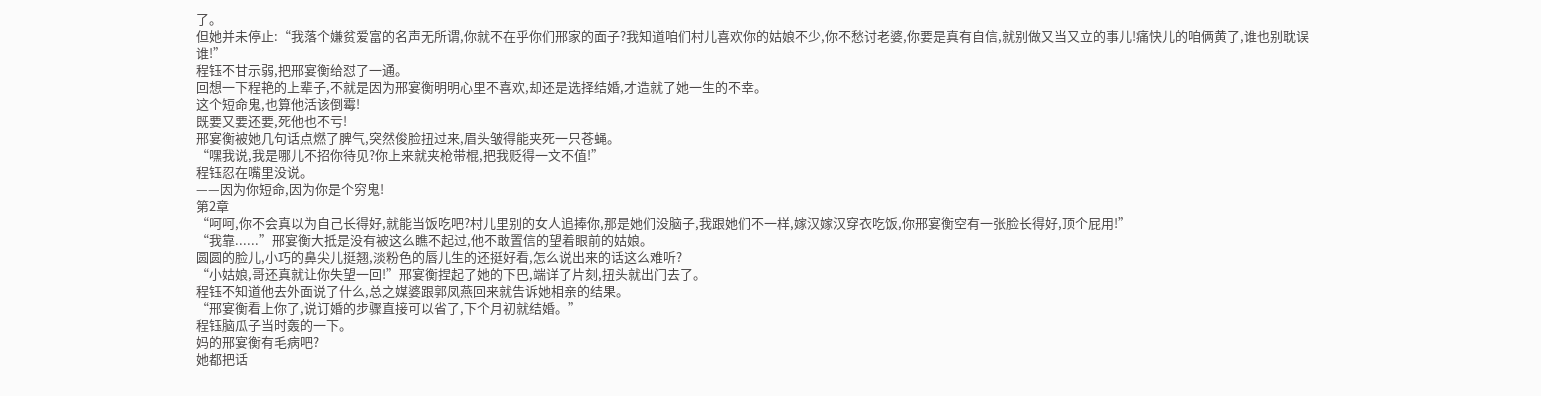了。
但她并未停止:“我落个嫌贫爱富的名声无所谓,你就不在乎你们邢家的面子?我知道咱们村儿喜欢你的姑娘不少,你不愁讨老婆,你要是真有自信,就别做又当又立的事儿!痛快儿的咱俩黄了,谁也别耽误谁!”
程钰不甘示弱,把邢宴衡给怼了一通。
回想一下程艳的上辈子,不就是因为邢宴衡明明心里不喜欢,却还是选择结婚,才造就了她一生的不幸。
这个短命鬼,也算他活该倒霉!
既要又要还要,死他也不亏!
邢宴衡被她几句话点燃了脾气,突然俊脸扭过来,眉头皱得能夹死一只苍蝇。
“嘿我说,我是哪儿不招你待见?你上来就夹枪带棍,把我贬得一文不值!”
程钰忍在嘴里没说。
——因为你短命,因为你是个穷鬼!
第2章
“呵呵,你不会真以为自己长得好,就能当饭吃吧?村儿里别的女人追捧你,那是她们没脑子,我跟她们不一样,嫁汉嫁汉穿衣吃饭,你邢宴衡空有一张脸长得好,顶个屁用!”
“我靠......”邢宴衡大抵是没有被这么瞧不起过,他不敢置信的望着眼前的姑娘。
圆圆的脸儿,小巧的鼻尖儿挺翘,淡粉色的唇儿生的还挺好看,怎么说出来的话这么难听?
“小姑娘,哥还真就让你失望一回!”邢宴衡捏起了她的下巴,端详了片刻,扭头就出门去了。
程钰不知道他去外面说了什么,总之媒婆跟郭凤燕回来就告诉她相亲的结果。
“邢宴衡看上你了,说订婚的步骤直接可以省了,下个月初就结婚。”
程钰脑瓜子当时轰的一下。
妈的邢宴衡有毛病吧?
她都把话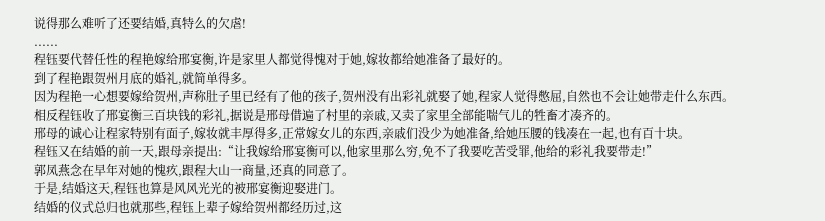说得那么难听了还要结婚,真特么的欠虐!
......
程钰要代替任性的程艳嫁给邢宴衡,许是家里人都觉得愧对于她,嫁妆都给她准备了最好的。
到了程艳跟贺州月底的婚礼,就简单得多。
因为程艳一心想要嫁给贺州,声称肚子里已经有了他的孩子,贺州没有出彩礼就娶了她,程家人觉得憋屈,自然也不会让她带走什么东西。
相反程钰收了邢宴衡三百块钱的彩礼,据说是邢母借遍了村里的亲戚,又卖了家里全部能喘气儿的牲畜才凑齐的。
邢母的诚心让程家特别有面子,嫁妆就丰厚得多,正常嫁女儿的东西,亲戚们没少为她准备,给她压腰的钱凑在一起,也有百十块。
程钰又在结婚的前一天,跟母亲提出:“让我嫁给邢宴衡可以,他家里那么穷,免不了我要吃苦受罪,他给的彩礼我要带走!”
郭凤燕念在早年对她的愧疚,跟程大山一商量,还真的同意了。
于是,结婚这天,程钰也算是风风光光的被邢宴衡迎娶进门。
结婚的仪式总归也就那些,程钰上辈子嫁给贺州都经历过,这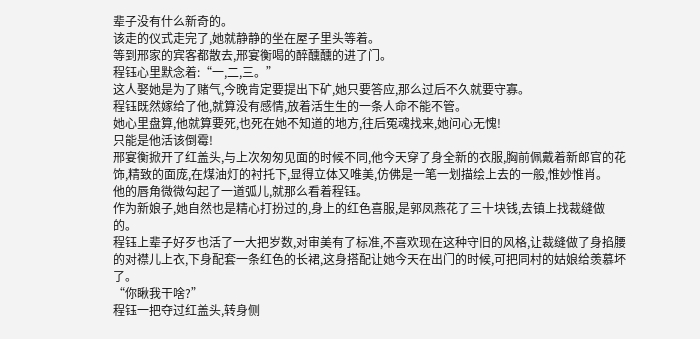辈子没有什么新奇的。
该走的仪式走完了,她就静静的坐在屋子里头等着。
等到邢家的宾客都散去,邢宴衡喝的醉醺醺的进了门。
程钰心里默念着:“一,二,三。”
这人娶她是为了赌气,今晚肯定要提出下矿,她只要答应,那么过后不久就要守寡。
程钰既然嫁给了他,就算没有感情,放着活生生的一条人命不能不管。
她心里盘算,他就算要死,也死在她不知道的地方,往后冤魂找来,她问心无愧!
只能是他活该倒霉!
邢宴衡掀开了红盖头,与上次匆匆见面的时候不同,他今天穿了身全新的衣服,胸前佩戴着新郎官的花饰,精致的面庞,在煤油灯的衬托下,显得立体又唯美,仿佛是一笔一划描绘上去的一般,惟妙惟肖。
他的唇角微微勾起了一道弧儿,就那么看着程钰。
作为新娘子,她自然也是精心打扮过的,身上的红色喜服,是郭凤燕花了三十块钱,去镇上找裁缝做的。
程钰上辈子好歹也活了一大把岁数,对审美有了标准,不喜欢现在这种守旧的风格,让裁缝做了身掐腰的对襟儿上衣,下身配套一条红色的长裙,这身搭配让她今天在出门的时候,可把同村的姑娘给羡慕坏了。
“你瞅我干啥?”
程钰一把夺过红盖头,转身侧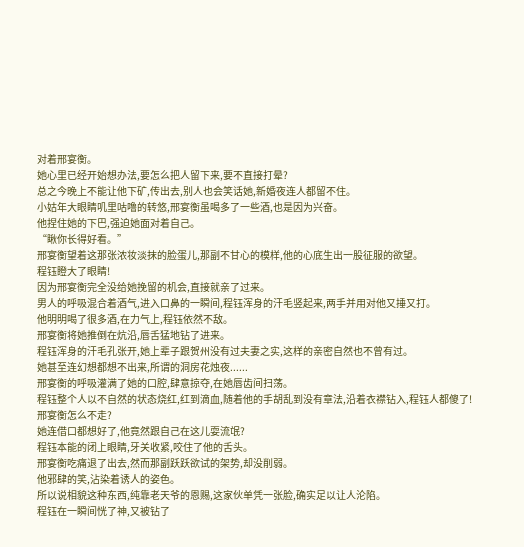对着邢宴衡。
她心里已经开始想办法,要怎么把人留下来,要不直接打晕?
总之今晚上不能让他下矿,传出去,别人也会笑话她,新婚夜连人都留不住。
小姑年大眼睛叽里咕噜的转悠,邢宴衡虽喝多了一些酒,也是因为兴奋。
他捏住她的下巴,强迫她面对着自己。
“瞅你长得好看。”
邢宴衡望着这那张浓妆淡抹的脸蛋儿,那副不甘心的模样,他的心底生出一股征服的欲望。
程钰瞪大了眼睛!
因为邢宴衡完全没给她挽留的机会,直接就亲了过来。
男人的呼吸混合着酒气,进入口鼻的一瞬间,程钰浑身的汗毛竖起来,两手并用对他又捶又打。
他明明喝了很多酒,在力气上,程钰依然不敌。
邢宴衡将她推倒在炕沿,唇舌猛地钻了进来。
程钰浑身的汗毛孔张开,她上辈子跟贺州没有过夫妻之实,这样的亲密自然也不曾有过。
她甚至连幻想都想不出来,所谓的洞房花烛夜......
邢宴衡的呼吸灌满了她的口腔,肆意掠夺,在她唇齿间扫荡。
程钰整个人以不自然的状态烧红,红到滴血,随着他的手胡乱到没有章法,沿着衣襟钻入,程钰人都傻了!
邢宴衡怎么不走?
她连借口都想好了,他竟然跟自己在这儿耍流氓?
程钰本能的闭上眼睛,牙关收紧,咬住了他的舌头。
邢宴衡吃痛退了出去,然而那副跃跃欲试的架势,却没削弱。
他邪肆的笑,沾染着诱人的姿色。
所以说相貌这种东西,纯靠老天爷的恩赐,这家伙单凭一张脸,确实足以让人沦陷。
程钰在一瞬间恍了神,又被钻了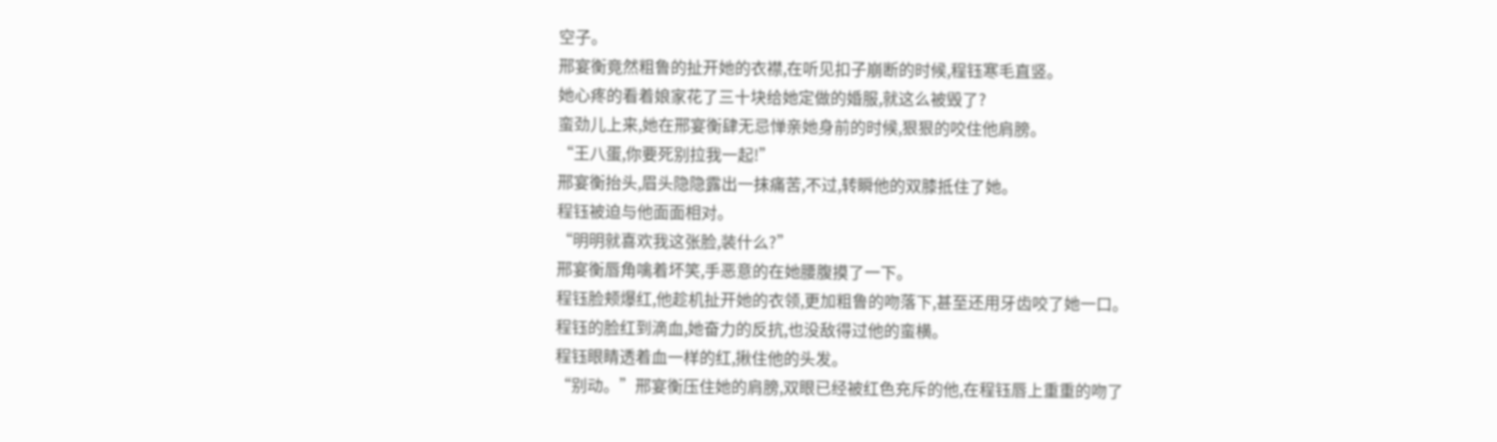空子。
邢宴衡竟然粗鲁的扯开她的衣襟,在听见扣子崩断的时候,程钰寒毛直竖。
她心疼的看着娘家花了三十块给她定做的婚服,就这么被毁了?
蛮劲儿上来,她在邢宴衡肆无忌惮亲她身前的时候,狠狠的咬住他肩膀。
“王八蛋,你要死别拉我一起!”
邢宴衡抬头,眉头隐隐露出一抹痛苦,不过,转瞬他的双膝抵住了她。
程钰被迫与他面面相对。
“明明就喜欢我这张脸,装什么?”
邢宴衡唇角噙着坏笑,手恶意的在她腰腹摸了一下。
程钰脸颊爆红,他趁机扯开她的衣领,更加粗鲁的吻落下,甚至还用牙齿咬了她一口。
程钰的脸红到滴血,她奋力的反抗,也没敌得过他的蛮横。
程钰眼睛透着血一样的红,揪住他的头发。
“别动。”邢宴衡压住她的肩膀,双眼已经被红色充斥的他,在程钰唇上重重的吻了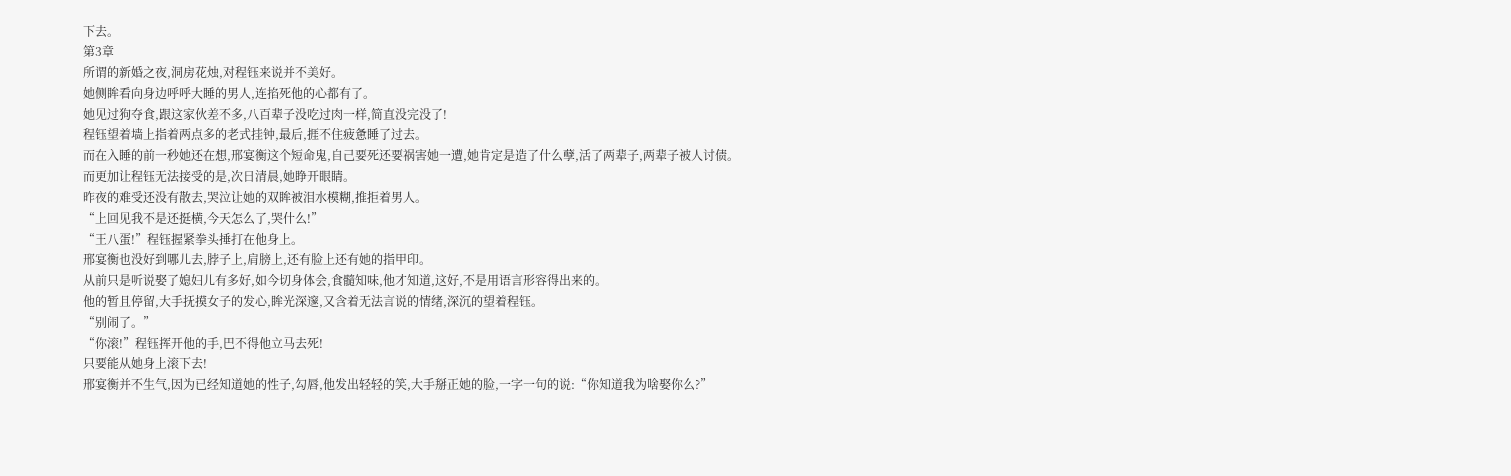下去。
第3章
所谓的新婚之夜,洞房花烛,对程钰来说并不美好。
她侧眸看向身边呼呼大睡的男人,连掐死他的心都有了。
她见过狗夺食,跟这家伙差不多,八百辈子没吃过肉一样,简直没完没了!
程钰望着墙上指着两点多的老式挂钟,最后,捱不住疲惫睡了过去。
而在入睡的前一秒她还在想,邢宴衡这个短命鬼,自己要死还要祸害她一遭,她肯定是造了什么孽,活了两辈子,两辈子被人讨债。
而更加让程钰无法接受的是,次日清晨,她睁开眼睛。
昨夜的难受还没有散去,哭泣让她的双眸被泪水模糊,推拒着男人。
“上回见我不是还挺横,今天怎么了,哭什么!”
“王八蛋!”程钰握紧拳头捶打在他身上。
邢宴衡也没好到哪儿去,脖子上,肩膀上,还有脸上还有她的指甲印。
从前只是听说娶了媳妇儿有多好,如今切身体会,食髓知味,他才知道,这好,不是用语言形容得出来的。
他的暂且停留,大手抚摸女子的发心,眸光深邃,又含着无法言说的情绪,深沉的望着程钰。
“别闹了。”
“你滚!”程钰挥开他的手,巴不得他立马去死!
只要能从她身上滚下去!
邢宴衡并不生气,因为已经知道她的性子,勾唇,他发出轻轻的笑,大手掰正她的脸,一字一句的说:“你知道我为啥娶你么?”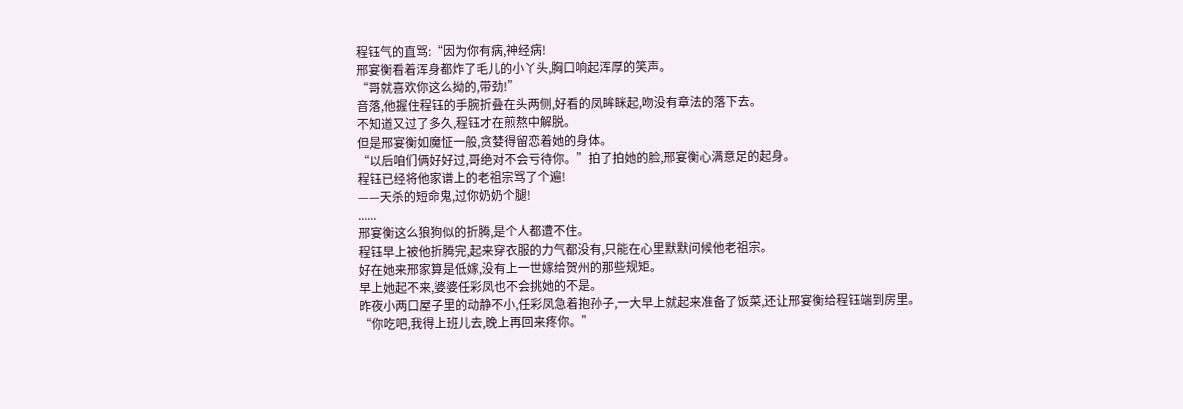程钰气的直骂:“因为你有病,神经病!
邢宴衡看着浑身都炸了毛儿的小丫头,胸口响起浑厚的笑声。
“哥就喜欢你这么拗的,带劲!”
音落,他握住程钰的手腕折叠在头两侧,好看的凤眸眯起,吻没有章法的落下去。
不知道又过了多久,程钰才在煎熬中解脱。
但是邢宴衡如魔怔一般,贪婪得留恋着她的身体。
“以后咱们俩好好过,哥绝对不会亏待你。”拍了拍她的脸,邢宴衡心满意足的起身。
程钰已经将他家谱上的老祖宗骂了个遍!
——天杀的短命鬼,过你奶奶个腿!
......
邢宴衡这么狼狗似的折腾,是个人都遭不住。
程钰早上被他折腾完,起来穿衣服的力气都没有,只能在心里默默问候他老祖宗。
好在她来邢家算是低嫁,没有上一世嫁给贺州的那些规矩。
早上她起不来,婆婆任彩凤也不会挑她的不是。
昨夜小两口屋子里的动静不小,任彩凤急着抱孙子,一大早上就起来准备了饭菜,还让邢宴衡给程钰端到房里。
“你吃吧,我得上班儿去,晚上再回来疼你。”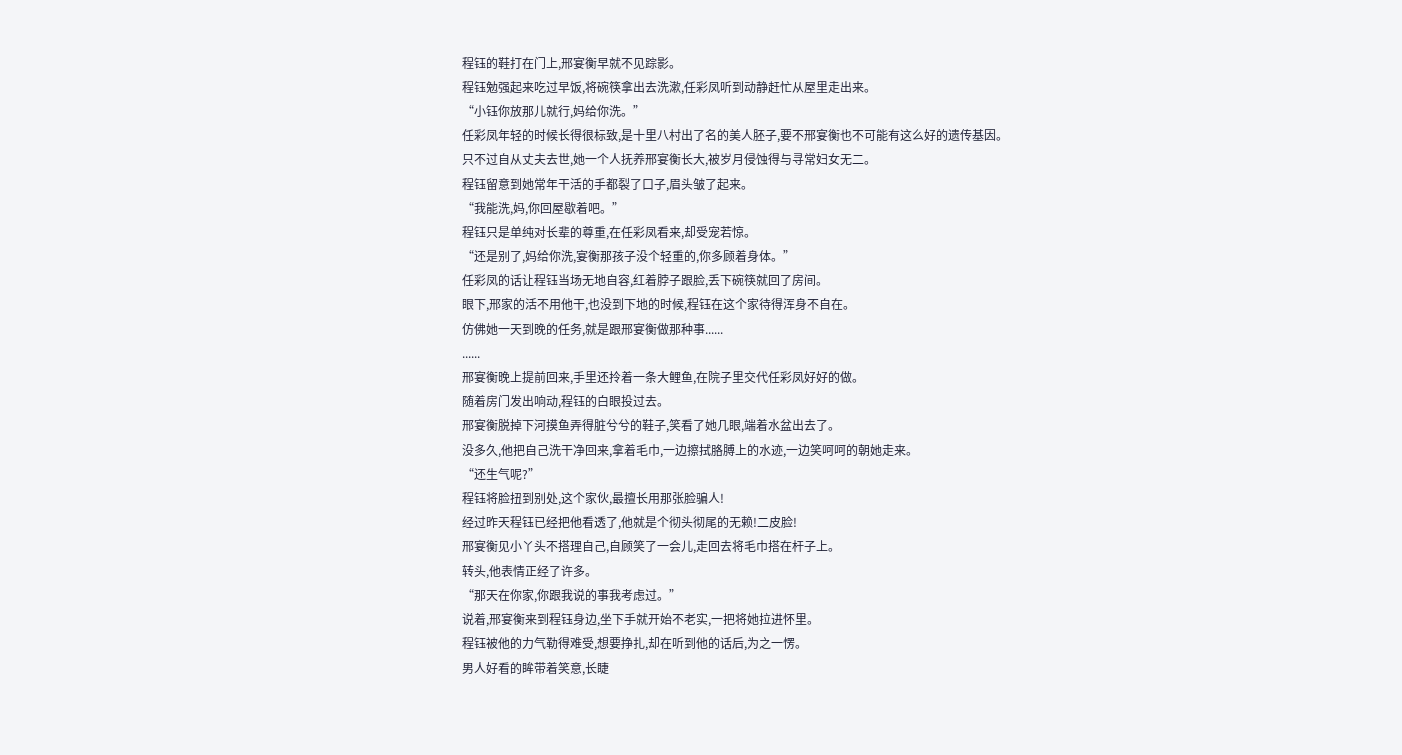程钰的鞋打在门上,邢宴衡早就不见踪影。
程钰勉强起来吃过早饭,将碗筷拿出去洗漱,任彩凤听到动静赶忙从屋里走出来。
“小钰你放那儿就行,妈给你洗。”
任彩凤年轻的时候长得很标致,是十里八村出了名的美人胚子,要不邢宴衡也不可能有这么好的遗传基因。
只不过自从丈夫去世,她一个人抚养邢宴衡长大,被岁月侵蚀得与寻常妇女无二。
程钰留意到她常年干活的手都裂了口子,眉头皱了起来。
“我能洗,妈,你回屋歇着吧。”
程钰只是单纯对长辈的尊重,在任彩凤看来,却受宠若惊。
“还是别了,妈给你洗,宴衡那孩子没个轻重的,你多顾着身体。”
任彩凤的话让程钰当场无地自容,红着脖子跟脸,丢下碗筷就回了房间。
眼下,邢家的活不用他干,也没到下地的时候,程钰在这个家待得浑身不自在。
仿佛她一天到晚的任务,就是跟邢宴衡做那种事......
......
邢宴衡晚上提前回来,手里还拎着一条大鲤鱼,在院子里交代任彩凤好好的做。
随着房门发出响动,程钰的白眼投过去。
邢宴衡脱掉下河摸鱼弄得脏兮兮的鞋子,笑看了她几眼,端着水盆出去了。
没多久,他把自己洗干净回来,拿着毛巾,一边擦拭胳膊上的水迹,一边笑呵呵的朝她走来。
“还生气呢?”
程钰将脸扭到别处,这个家伙,最擅长用那张脸骗人!
经过昨天程钰已经把他看透了,他就是个彻头彻尾的无赖!二皮脸!
邢宴衡见小丫头不搭理自己,自顾笑了一会儿,走回去将毛巾搭在杆子上。
转头,他表情正经了许多。
“那天在你家,你跟我说的事我考虑过。”
说着,邢宴衡来到程钰身边,坐下手就开始不老实,一把将她拉进怀里。
程钰被他的力气勒得难受,想要挣扎,却在听到他的话后,为之一愣。
男人好看的眸带着笑意,长睫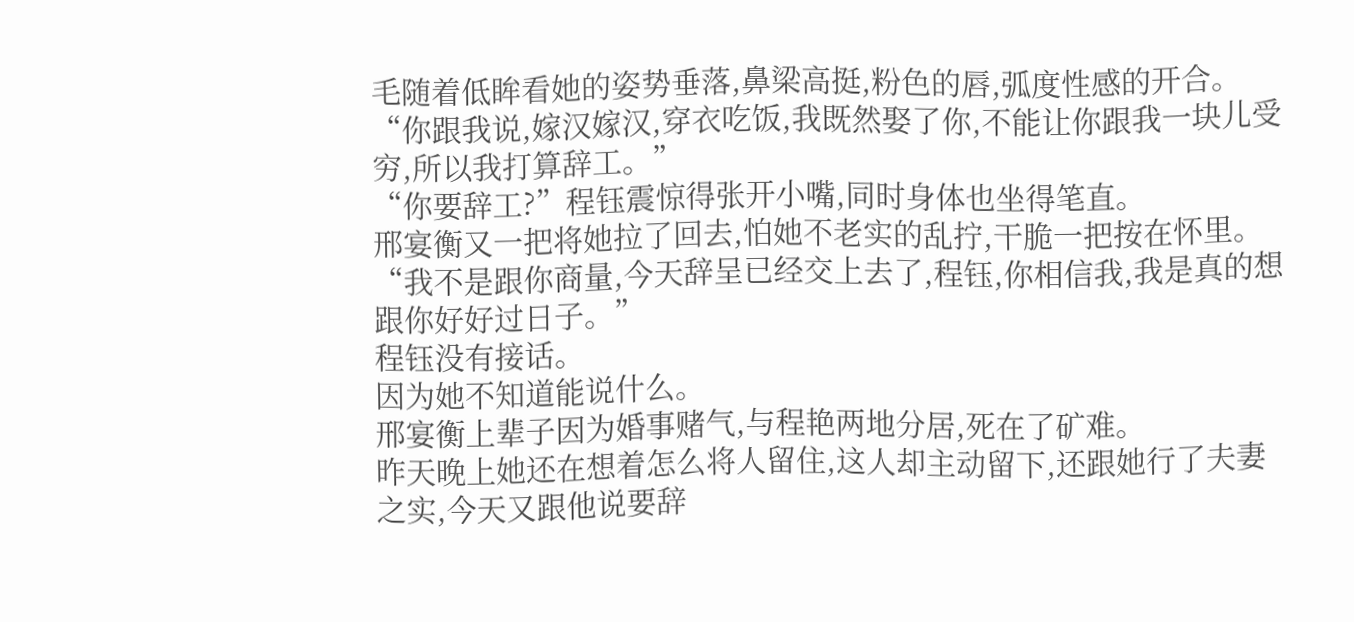毛随着低眸看她的姿势垂落,鼻梁高挺,粉色的唇,弧度性感的开合。
“你跟我说,嫁汉嫁汉,穿衣吃饭,我既然娶了你,不能让你跟我一块儿受穷,所以我打算辞工。”
“你要辞工?”程钰震惊得张开小嘴,同时身体也坐得笔直。
邢宴衡又一把将她拉了回去,怕她不老实的乱拧,干脆一把按在怀里。
“我不是跟你商量,今天辞呈已经交上去了,程钰,你相信我,我是真的想跟你好好过日子。”
程钰没有接话。
因为她不知道能说什么。
邢宴衡上辈子因为婚事赌气,与程艳两地分居,死在了矿难。
昨天晚上她还在想着怎么将人留住,这人却主动留下,还跟她行了夫妻之实,今天又跟他说要辞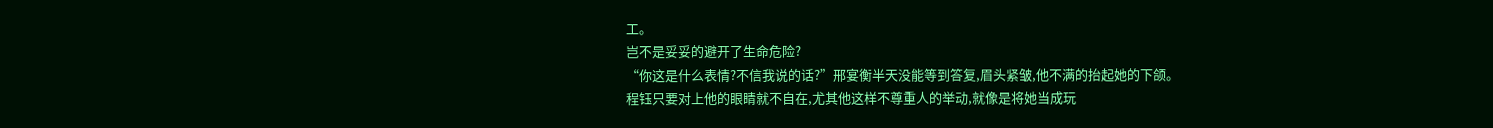工。
岂不是妥妥的避开了生命危险?
“你这是什么表情?不信我说的话?”邢宴衡半天没能等到答复,眉头紧皱,他不满的抬起她的下颌。
程钰只要对上他的眼睛就不自在,尤其他这样不尊重人的举动,就像是将她当成玩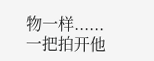物一样......
一把拍开他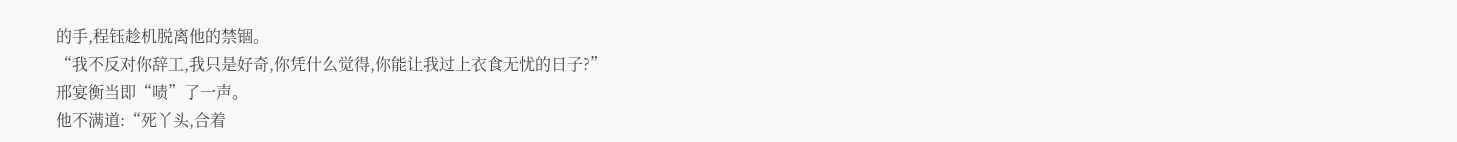的手,程钰趁机脱离他的禁锢。
“我不反对你辞工,我只是好奇,你凭什么觉得,你能让我过上衣食无忧的日子?”
邢宴衡当即“啧”了一声。
他不满道:“死丫头,合着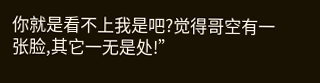你就是看不上我是吧?觉得哥空有一张脸,其它一无是处!”